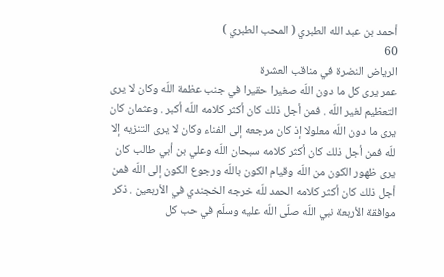أحمد بن عبد الله الطبري ( المحب الطبري )
60
الرياض النضرة في مناقب العشرة
عمر يرى كل ما دون اللّه صغيرا حقيرا في جنب عظمة اللّه وكان لا يرى التعظيم لغير اللّه . فمن أجل ذلك كان أكثر كلامه اللّه أكبر . وعثمان كان يرى ما دون اللّه معلولا إذ كان مرجعه إلى الفناء وكان لا يرى التنزيه إلا للّه فمن أجل ذلك كان أكثر كلامه سبحان اللّه وعلي بن أبي طالب كان يرى ظهور الكون من اللّه وقيام الكون باللّه ورجوع الكون إلى اللّه فمن أجل ذلك كان أكثر كلامه الحمد للّه خرجه الخجندي في الأربعين . ذكر موافقة الأربعة نبي اللّه صلّى اللّه عليه وسلّم في حب كل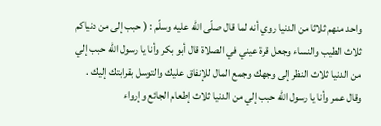واحد منهم ثلاثا من الدنيا روي أنه لما قال صلّى اللّه عليه وسلّم : ( حبب إلى من دنياكم ثلاث الطيب والنساء وجعل قرة عيني في الصلاة قال أبو بكر وأنا يا رسول اللّه حبب إلي من الدنيا ثلاث النظر إلى وجهك وجمع المال للإنفاق عليك والتوسل بقرابتك إليك . وقال عمر وأنا يا رسول اللّه حبب إلي من الدنيا ثلاث إطعام الجائع وإرواء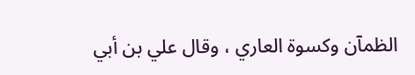الظمآن وكسوة العاري ، وقال علي بن أبي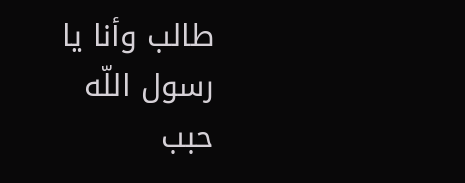طالب وأنا يا رسول اللّه حبب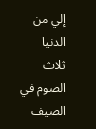إلي من الدنيا ثلاث الصوم في الصيف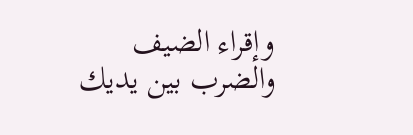وإقراء الضيف والضرب بين يديك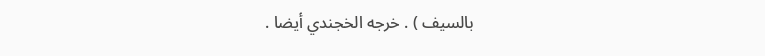بالسيف ) . خرجه الخجندي أيضا .